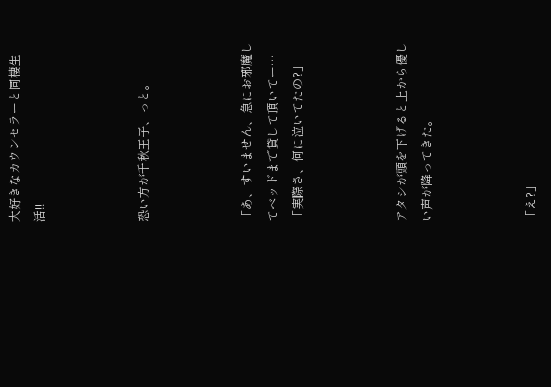大好きなカウンセラーと同棲生活!!



恐い方が千秋王子、っと。



「あ、すいません、急にお邪魔してベッドまで貸して頂いてー…「実際さ、何に泣いてたの?」



アタシが頭を下げると上から優しい声が降ってきた。



「え?」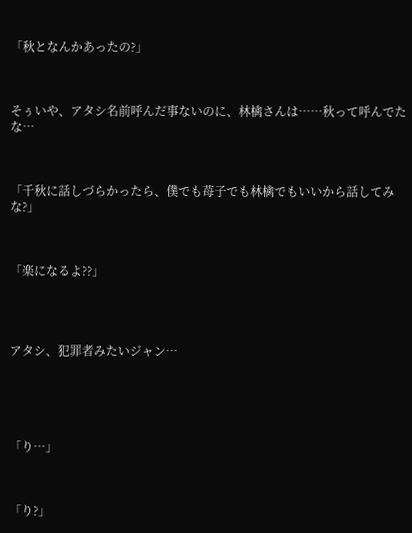「秋となんかあったの?」



そぅいや、アタシ名前呼んだ事ないのに、林檎さんは……秋って呼んでたな…



「千秋に話しづらかったら、僕でも苺子でも林檎でもいいから話してみな?」



「楽になるよ??」




アタシ、犯罪者みたいジャン…





「り…」



「り?」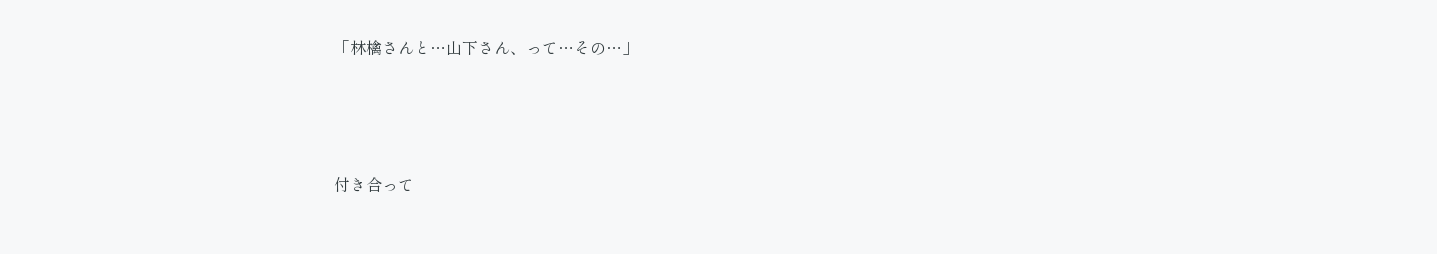「林檎さんと…山下さん、って…その…」




付き合って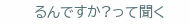るんですか?って聞く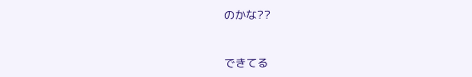のかな??



できてる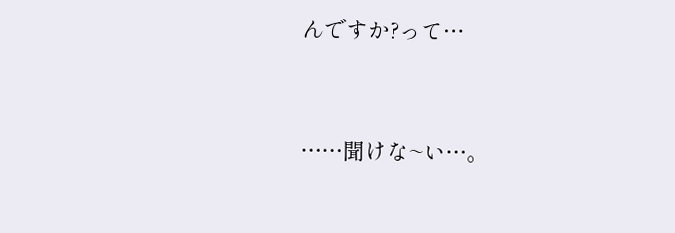んですか?って…




……聞けな~い…。